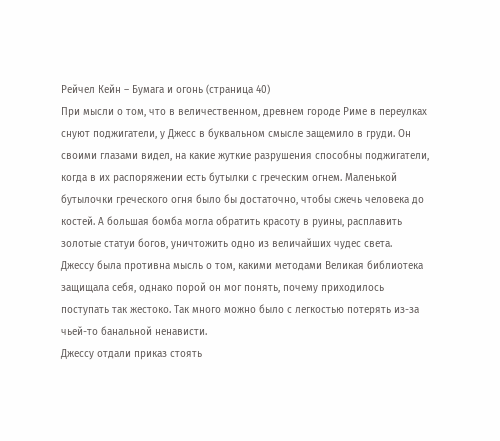Рейчел Кейн – Бумага и огонь (страница 40)
При мысли о том, что в величественном, древнем городе Риме в переулках снуют поджигатели, у Джесс в буквальном смысле защемило в груди. Он своими глазами видел, на какие жуткие разрушения способны поджигатели, когда в их распоряжении есть бутылки с греческим огнем. Маленькой бутылочки греческого огня было бы достаточно, чтобы сжечь человека до костей. А большая бомба могла обратить красоту в руины, расплавить золотые статуи богов, уничтожить одно из величайших чудес света.
Джессу была противна мысль о том, какими методами Великая библиотека защищала себя, однако порой он мог понять, почему приходилось поступать так жестоко. Так много можно было с легкостью потерять из-за чьей-то банальной ненависти.
Джессу отдали приказ стоять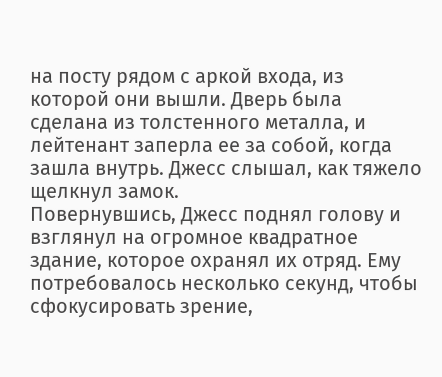на посту рядом с аркой входа, из которой они вышли. Дверь была сделана из толстенного металла, и лейтенант заперла ее за собой, когда зашла внутрь. Джесс слышал, как тяжело щелкнул замок.
Повернувшись, Джесс поднял голову и взглянул на огромное квадратное здание, которое охранял их отряд. Ему потребовалось несколько секунд, чтобы сфокусировать зрение,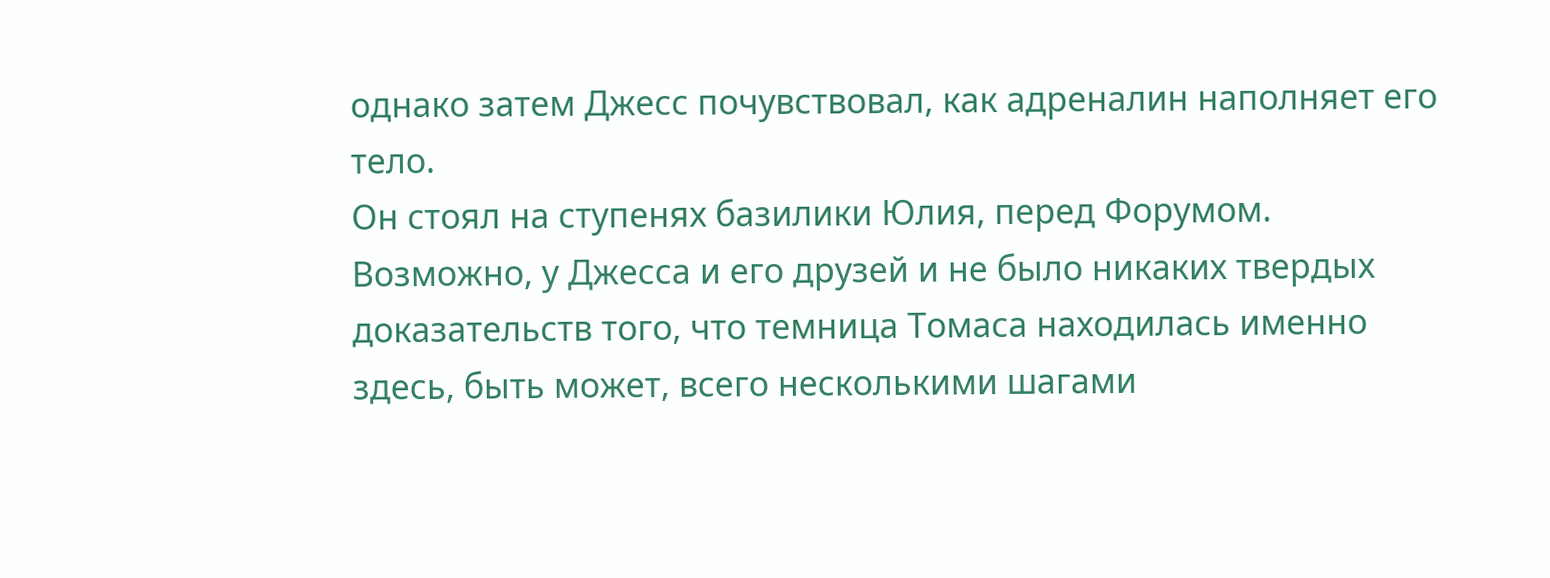однако затем Джесс почувствовал, как адреналин наполняет его тело.
Он стоял на ступенях базилики Юлия, перед Форумом. Возможно, у Джесса и его друзей и не было никаких твердых доказательств того, что темница Томаса находилась именно здесь, быть может, всего несколькими шагами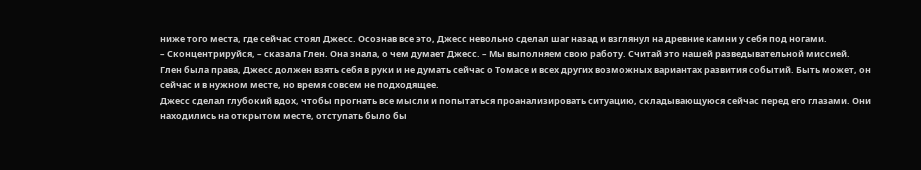ниже того места, где сейчас стоял Джесс. Осознав все это, Джесс невольно сделал шаг назад и взглянул на древние камни у себя под ногами.
– Сконцентрируйся, – сказала Глен. Она знала, о чем думает Джесс. – Мы выполняем свою работу. Считай это нашей разведывательной миссией.
Глен была права, Джесс должен взять себя в руки и не думать сейчас о Томасе и всех других возможных вариантах развития событий. Быть может, он сейчас и в нужном месте, но время совсем не подходящее.
Джесс сделал глубокий вдох, чтобы прогнать все мысли и попытаться проанализировать ситуацию, складывающуюся сейчас перед его глазами. Они находились на открытом месте, отступать было бы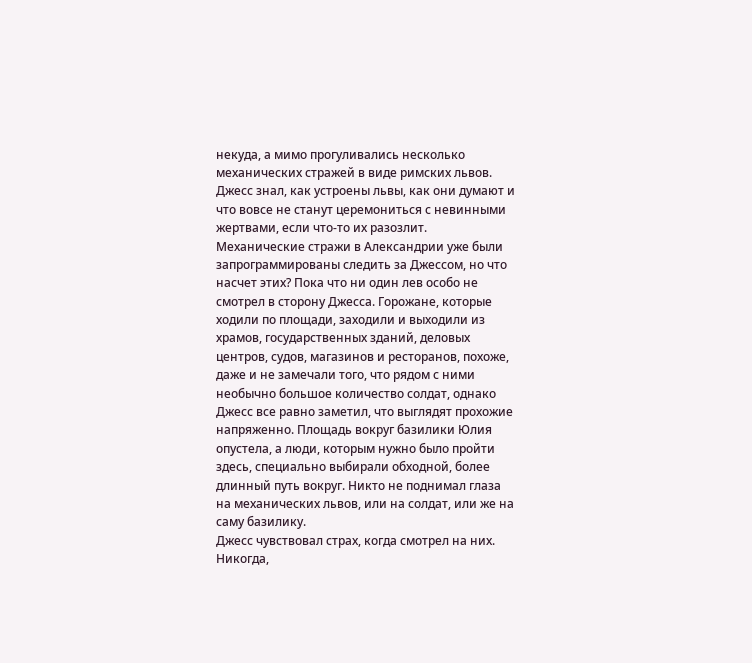некуда, а мимо прогуливались несколько механических стражей в виде римских львов. Джесс знал, как устроены львы, как они думают и что вовсе не станут церемониться с невинными жертвами, если что-то их разозлит. Механические стражи в Александрии уже были запрограммированы следить за Джессом, но что насчет этих? Пока что ни один лев особо не смотрел в сторону Джесса. Горожане, которые ходили по площади, заходили и выходили из храмов, государственных зданий, деловых центров, судов, магазинов и ресторанов, похоже, даже и не замечали того, что рядом с ними необычно большое количество солдат, однако Джесс все равно заметил, что выглядят прохожие напряженно. Площадь вокруг базилики Юлия опустела, а люди, которым нужно было пройти здесь, специально выбирали обходной, более длинный путь вокруг. Никто не поднимал глаза на механических львов, или на солдат, или же на саму базилику.
Джесс чувствовал страх, когда смотрел на них. Никогда,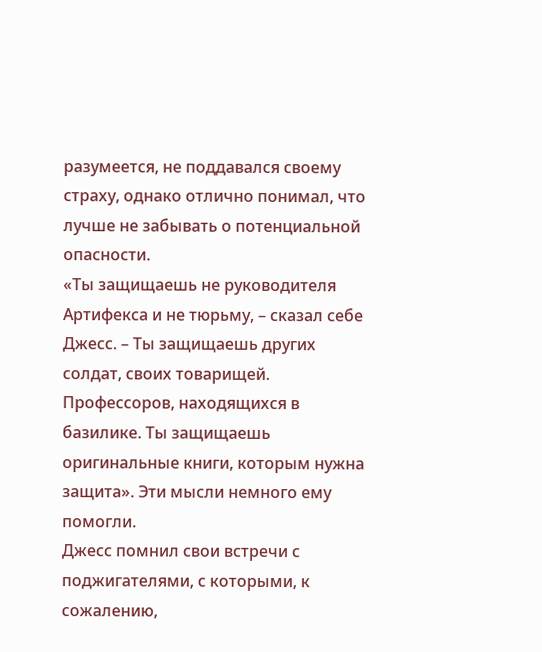разумеется, не поддавался своему страху, однако отлично понимал, что лучше не забывать о потенциальной опасности.
«Ты защищаешь не руководителя Артифекса и не тюрьму, – сказал себе Джесс. – Ты защищаешь других солдат, своих товарищей. Профессоров, находящихся в базилике. Ты защищаешь оригинальные книги, которым нужна защита». Эти мысли немного ему помогли.
Джесс помнил свои встречи с поджигателями, с которыми, к сожалению,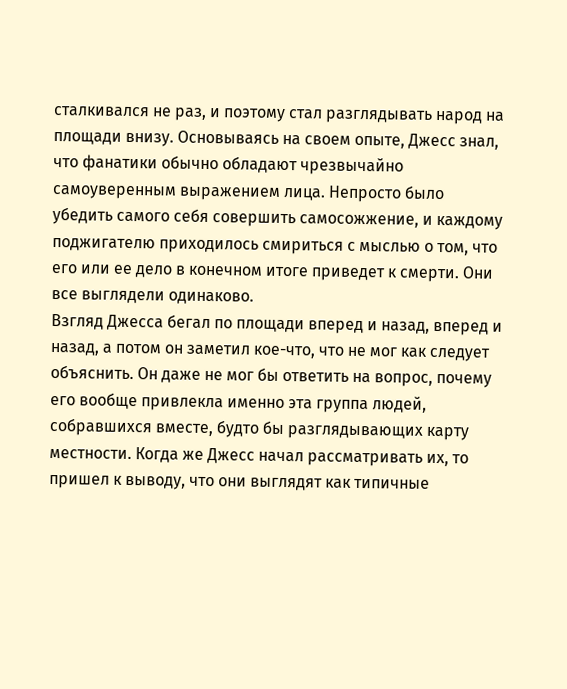сталкивался не раз, и поэтому стал разглядывать народ на площади внизу. Основываясь на своем опыте, Джесс знал, что фанатики обычно обладают чрезвычайно самоуверенным выражением лица. Непросто было убедить самого себя совершить самосожжение, и каждому поджигателю приходилось смириться с мыслью о том, что его или ее дело в конечном итоге приведет к смерти. Они все выглядели одинаково.
Взгляд Джесса бегал по площади вперед и назад, вперед и назад, а потом он заметил кое-что, что не мог как следует объяснить. Он даже не мог бы ответить на вопрос, почему его вообще привлекла именно эта группа людей, собравшихся вместе, будто бы разглядывающих карту местности. Когда же Джесс начал рассматривать их, то пришел к выводу, что они выглядят как типичные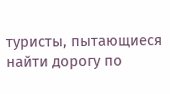туристы, пытающиеся найти дорогу по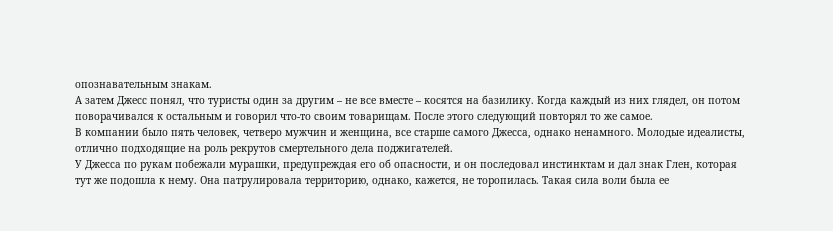опознавательным знакам.
А затем Джесс понял, что туристы один за другим – не все вместе – косятся на базилику. Когда каждый из них глядел, он потом поворачивался к остальным и говорил что-то своим товарищам. После этого следующий повторял то же самое.
В компании было пять человек, четверо мужчин и женщина, все старше самого Джесса, однако ненамного. Молодые идеалисты, отлично подходящие на роль рекрутов смертельного дела поджигателей.
У Джесса по рукам побежали мурашки, предупреждая его об опасности, и он последовал инстинктам и дал знак Глен, которая тут же подошла к нему. Она патрулировала территорию, однако, кажется, не торопилась. Такая сила воли была ее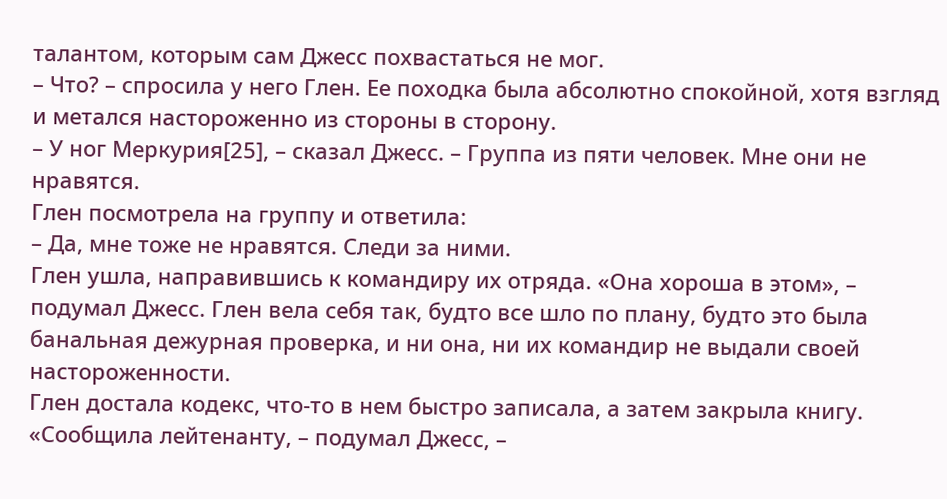талантом, которым сам Джесс похвастаться не мог.
– Что? – спросила у него Глен. Ее походка была абсолютно спокойной, хотя взгляд и метался настороженно из стороны в сторону.
– У ног Меркурия[25], – сказал Джесс. – Группа из пяти человек. Мне они не нравятся.
Глен посмотрела на группу и ответила:
– Да, мне тоже не нравятся. Следи за ними.
Глен ушла, направившись к командиру их отряда. «Она хороша в этом», – подумал Джесс. Глен вела себя так, будто все шло по плану, будто это была банальная дежурная проверка, и ни она, ни их командир не выдали своей настороженности.
Глен достала кодекс, что-то в нем быстро записала, а затем закрыла книгу. «Сообщила лейтенанту, – подумал Джесс, –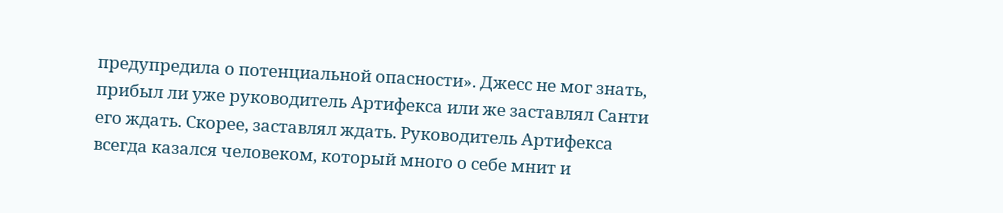предупредила о потенциальной опасности». Джесс не мог знать, прибыл ли уже руководитель Артифекса или же заставлял Санти его ждать. Скорее, заставлял ждать. Руководитель Артифекса всегда казался человеком, который много о себе мнит и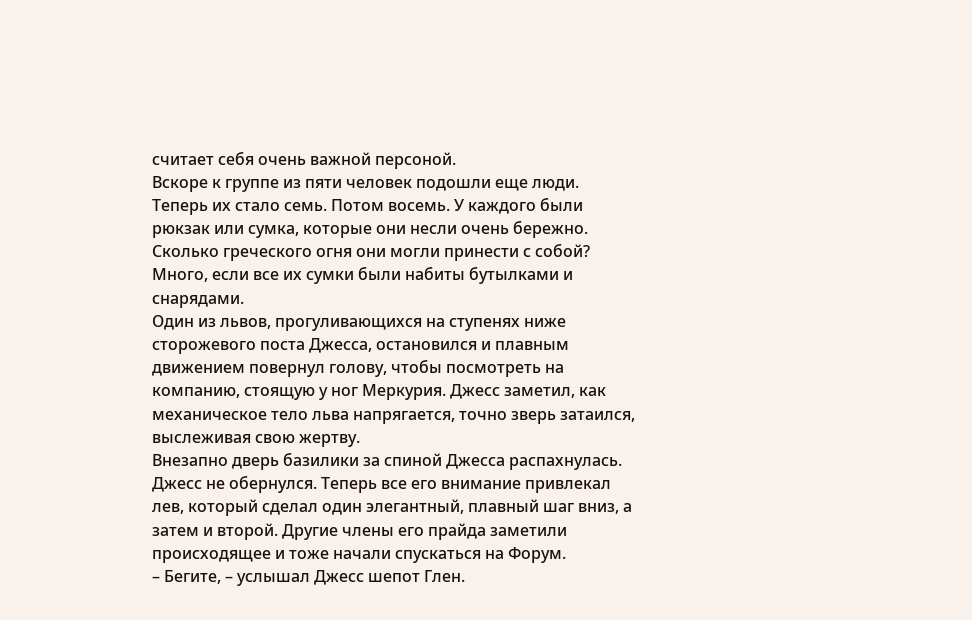считает себя очень важной персоной.
Вскоре к группе из пяти человек подошли еще люди. Теперь их стало семь. Потом восемь. У каждого были рюкзак или сумка, которые они несли очень бережно. Сколько греческого огня они могли принести с собой? Много, если все их сумки были набиты бутылками и снарядами.
Один из львов, прогуливающихся на ступенях ниже сторожевого поста Джесса, остановился и плавным движением повернул голову, чтобы посмотреть на компанию, стоящую у ног Меркурия. Джесс заметил, как механическое тело льва напрягается, точно зверь затаился, выслеживая свою жертву.
Внезапно дверь базилики за спиной Джесса распахнулась. Джесс не обернулся. Теперь все его внимание привлекал лев, который сделал один элегантный, плавный шаг вниз, а затем и второй. Другие члены его прайда заметили происходящее и тоже начали спускаться на Форум.
– Бегите, – услышал Джесс шепот Глен.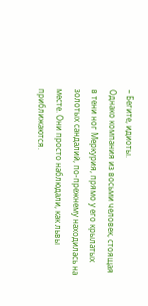– Бегите, идиоты.
Однако компания из восьми человек, стоящая в тени ног Меркурия, прямо у его крылатых золотых сандалий, по-прежнему находилась на месте. Они просто наблюдали, как львы приближаются.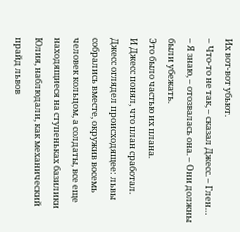Их вот-вот убьют.
– Что-то не так, – сказал Джесс. – Глен…
– Я знаю, – отозвалась она. – Они должны были убежать.
Это было частью их плана.
И Джесс понял, что план сработал.
Джесс оглядел происходящее: львы собрались вместе, окружив восемь человек кольцом, а солдаты, все еще находящиеся на ступеньках базилики Юлия, наблюдали, как механический прайд львов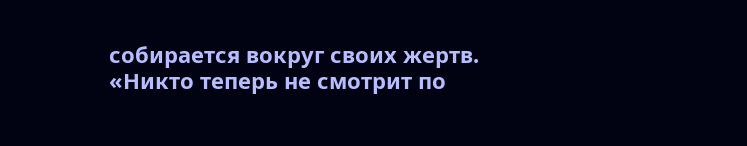собирается вокруг своих жертв.
«Никто теперь не смотрит по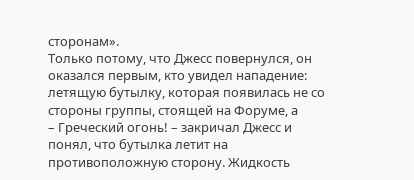сторонам».
Только потому, что Джесс повернулся, он оказался первым, кто увидел нападение: летящую бутылку, которая появилась не со стороны группы, стоящей на Форуме, а
– Греческий огонь! – закричал Джесс и понял, что бутылка летит на противоположную сторону. Жидкость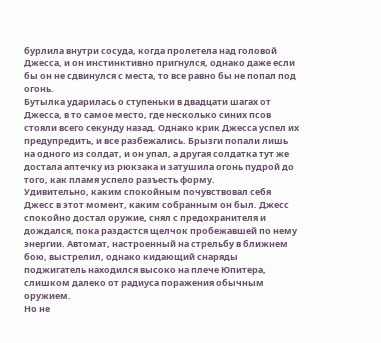бурлила внутри сосуда, когда пролетела над головой Джесса, и он инстинктивно пригнулся, однако даже если бы он не сдвинулся с места, то все равно бы не попал под огонь.
Бутылка ударилась о ступеньки в двадцати шагах от Джесса, в то самое место, где несколько синих псов стояли всего секунду назад. Однако крик Джесса успел их предупредить, и все разбежались. Брызги попали лишь на одного из солдат, и он упал, а другая солдатка тут же достала аптечку из рюкзака и затушила огонь пудрой до того, как пламя успело разъесть форму.
Удивительно, каким спокойным почувствовал себя Джесс в этот момент, каким собранным он был. Джесс спокойно достал оружие, снял с предохранителя и дождался, пока раздастся щелчок пробежавшей по нему энергии. Автомат, настроенный на стрельбу в ближнем бою, выстрелил, однако кидающий снаряды поджигатель находился высоко на плече Юпитера, слишком далеко от радиуса поражения обычным оружием.
Но не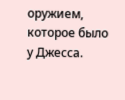оружием, которое было у Джесса.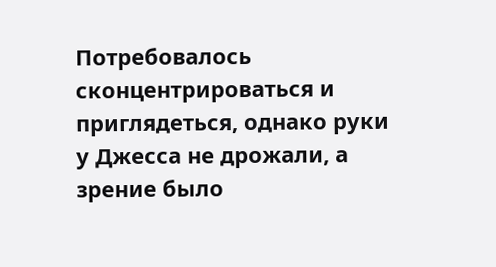Потребовалось сконцентрироваться и приглядеться, однако руки у Джесса не дрожали, а зрение было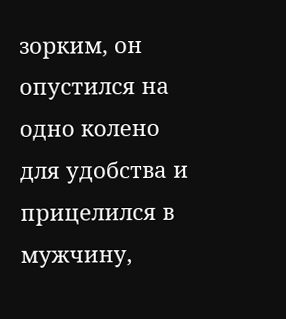зорким, он опустился на одно колено для удобства и прицелился в мужчину,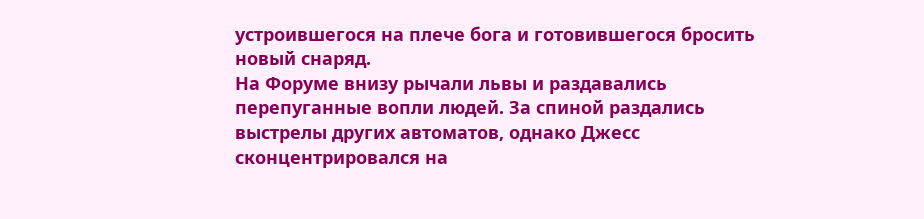устроившегося на плече бога и готовившегося бросить новый снаряд.
На Форуме внизу рычали львы и раздавались перепуганные вопли людей. За спиной раздались выстрелы других автоматов, однако Джесс сконцентрировался на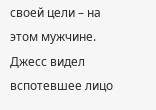своей цели – на этом мужчине. Джесс видел вспотевшее лицо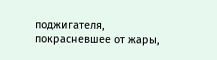поджигателя, покрасневшее от жары,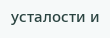усталости и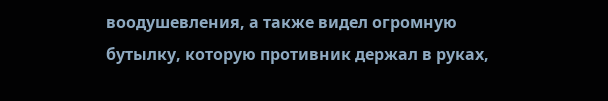воодушевления, а также видел огромную бутылку, которую противник держал в руках,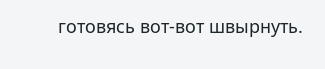готовясь вот-вот швырнуть.